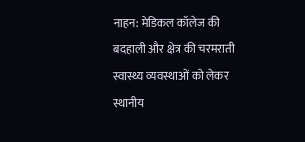नाहन: मेडिकल कॉलेज की बदहाली और क्षेत्र की चरमराती स्वास्थ्य व्यवस्थाओं को लेकर स्थानीय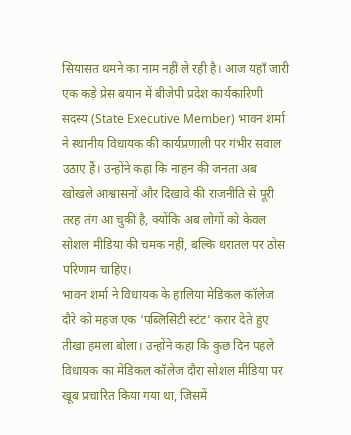सियासत थमने का नाम नहीं ले रही है। आज यहाँ जारी एक कड़े प्रेस बयान में बीजेपी प्रदेश कार्यकारिणी सदस्य (State Executive Member) भावन शर्मा ने स्थानीय विधायक की कार्यप्रणाली पर गंभीर सवाल उठाए हैं। उन्होंने कहा कि नाहन की जनता अब खोखले आश्वासनों और दिखावे की राजनीति से पूरी तरह तंग आ चुकी है, क्योंकि अब लोगों को केवल सोशल मीडिया की चमक नहीं, बल्कि धरातल पर ठोस परिणाम चाहिए।
भावन शर्मा ने विधायक के हालिया मेडिकल कॉलेज दौरे को महज एक ‘पब्लिसिटी स्टंट’ करार देते हुए तीखा हमला बोला। उन्होंने कहा कि कुछ दिन पहले विधायक का मेडिकल कॉलेज दौरा सोशल मीडिया पर खूब प्रचारित किया गया था, जिसमें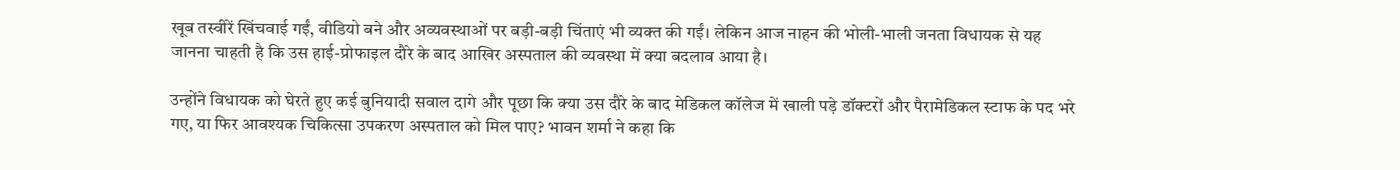खूब तस्वीरें खिंचवाई गईं, वीडियो बने और अव्यवस्थाओं पर बड़ी-बड़ी चिंताएं भी व्यक्त की गईं। लेकिन आज नाहन की भोली-भाली जनता विधायक से यह जानना चाहती है कि उस हाई-प्रोफाइल दौरे के बाद आखिर अस्पताल की व्यवस्था में क्या बदलाव आया है।

उन्होंने विधायक को घेरते हुए कई बुनियादी सवाल दागे और पूछा कि क्या उस दौरे के बाद मेडिकल कॉलेज में खाली पड़े डॉक्टरों और पैरामेडिकल स्टाफ के पद भरे गए, या फिर आवश्यक चिकित्सा उपकरण अस्पताल को मिल पाए? भावन शर्मा ने कहा कि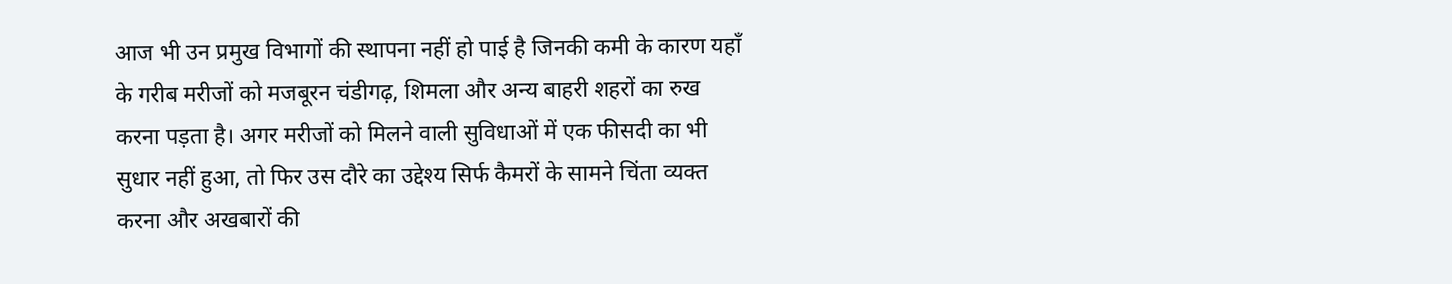आज भी उन प्रमुख विभागों की स्थापना नहीं हो पाई है जिनकी कमी के कारण यहाँ के गरीब मरीजों को मजबूरन चंडीगढ़, शिमला और अन्य बाहरी शहरों का रुख करना पड़ता है। अगर मरीजों को मिलने वाली सुविधाओं में एक फीसदी का भी सुधार नहीं हुआ, तो फिर उस दौरे का उद्देश्य सिर्फ कैमरों के सामने चिंता व्यक्त करना और अखबारों की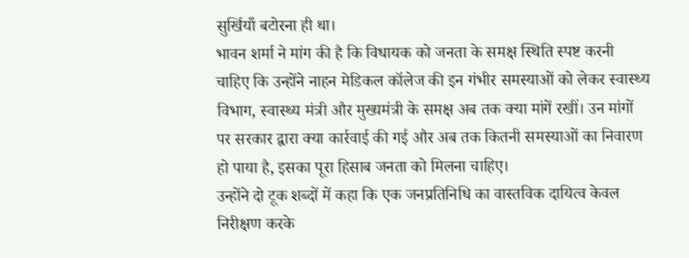सुर्खियाँ बटोरना ही था।
भावन शर्मा ने मांग की है कि विधायक को जनता के समक्ष स्थिति स्पष्ट करनी चाहिए कि उन्होंने नाहन मेडिकल कॉलेज की इन गंभीर समस्याओं को लेकर स्वास्थ्य विभाग, स्वास्थ्य मंत्री और मुख्यमंत्री के समक्ष अब तक क्या मांगें रखीं। उन मांगों पर सरकार द्वारा क्या कार्रवाई की गई और अब तक कितनी समस्याओं का निवारण हो पाया है, इसका पूरा हिसाब जनता को मिलना चाहिए।
उन्होंने दो टूक शब्दों में कहा कि एक जनप्रतिनिधि का वास्तविक दायित्व केवल निरीक्षण करके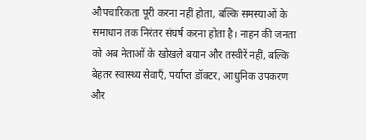औपचारिकता पूरी करना नहीं होता, बल्कि समस्याओं के समाधान तक निरंतर संघर्ष करना होता है। नाहन की जनता को अब नेताओं के खोखले बयान और तस्वीरें नहीं, बल्कि बेहतर स्वास्थ्य सेवाएँ, पर्याप्त डॉक्टर, आधुनिक उपकरण और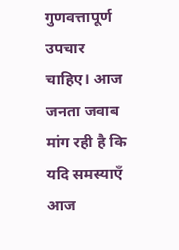गुणवत्तापूर्ण उपचार चाहिए। आज जनता जवाब मांग रही है कि यदि समस्याएँ आज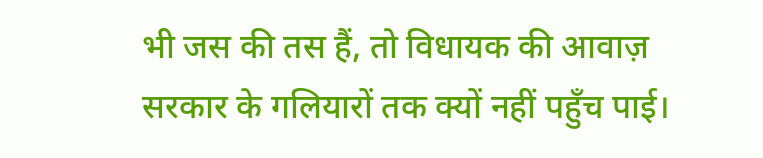भी जस की तस हैं, तो विधायक की आवाज़ सरकार के गलियारों तक क्यों नहीं पहुँच पाई।